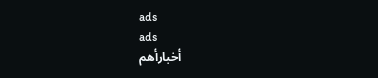ads
ads
أخبارأهم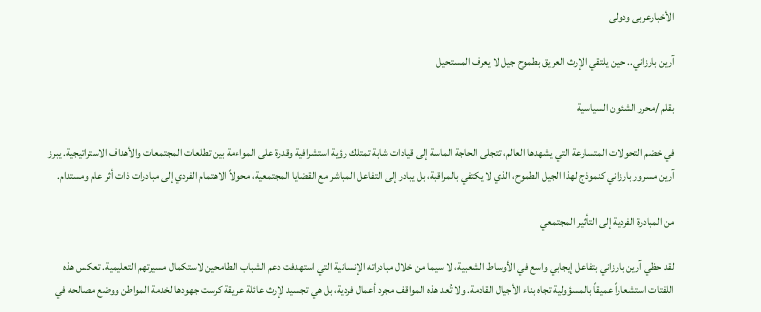الأخبارعربى ودولى

آرين بارزاني.. حين يلتقي الإرث العريق بطموح جيل لا يعرف المستحيل

بقلم /محرر الشئون السياسية

في خضم التحولات المتسارعة التي يشهدها العالم، تتجلى الحاجة الماسة إلى قيادات شابة تمتلك رؤية استشرافية وقدرة على المواءمة بين تطلعات المجتمعات والأهداف الاستراتيجية. يبرز آرين مسرور بارزاني كنموذج لهذا الجيل الطموح، الذي لا يكتفي بالمراقبة، بل يبادر إلى التفاعل المباشر مع القضايا المجتمعية، محولاً الاهتمام الفردي إلى مبادرات ذات أثر عام ومستدام.

من المبادرة الفردية إلى التأثير المجتمعي

لقد حظي آرين بارزاني بتفاعل إيجابي واسع في الأوساط الشعبية، لا سيما من خلال مبادراته الإنسانية التي استهدفت دعم الشباب الطامحين لاستكمال مسيرتهم التعليمية. تعكس هذه اللفتات استشعاراً عميقاً بالمسؤولية تجاه بناء الأجيال القادمة. ولا تُعد هذه المواقف مجرد أعمال فردية، بل هي تجسيد لإرث عائلة عريقة كرست جهودها لخدمة المواطن ووضع مصالحه في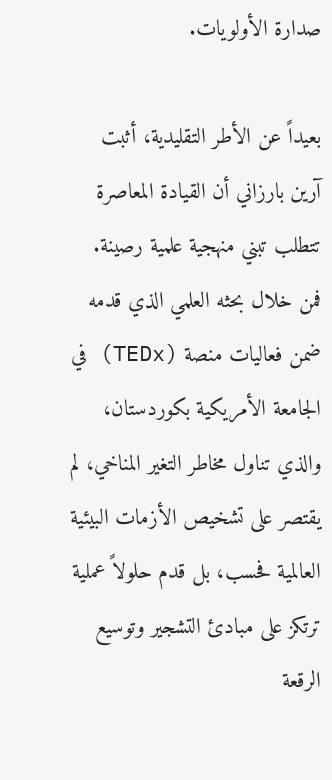صدارة الأولويات.

بعيداً عن الأطر التقليدية، أثبت آرين بارزاني أن القيادة المعاصرة تتطلب تبني منهجية علمية رصينة. فمن خلال بحثه العلمي الذي قدمه ضمن فعاليات منصة (TEDx) في الجامعة الأمريكية بكوردستان، والذي تناول مخاطر التغير المناخي، لم يقتصر على تشخيص الأزمات البيئية العالمية فحسب، بل قدم حلولاً عملية ترتكز على مبادئ التشجير وتوسيع الرقعة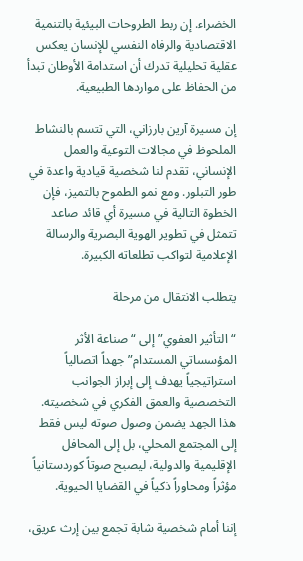الخضراء. إن ربط الطروحات البيئية بالتنمية الاقتصادية والرفاه النفسي للإنسان يعكس عقلية تحليلية تدرك أن استدامة الأوطان تبدأ من الحفاظ على مواردها الطبيعية.

إن مسيرة آرين بارزاني، التي تتسم بالنشاط الملحوظ في مجالات التوعية والعمل الإنساني، تقدم لنا شخصية قيادية واعدة في طور التبلور. ومع نمو الطموح بالتميز، فإن الخطوة التالية في مسيرة أي قائد صاعد تتمثل في تطوير الهوية البصرية والرسالة الإعلامية لتواكب تطلعاته الكبيرة.

يتطلب الانتقال من مرحلة

“التأثير العفوي” إلى “صناعة الأثر المؤسساتي المستدام” جهداً اتصالياً استراتيجياً يهدف إلى إبراز الجوانب التخصصية والعمق الفكري في شخصيته. هذا الجهد يضمن وصول صوته ليس فقط إلى المجتمع المحلي، بل إلى المحافل الإقليمية والدولية، ليصبح صوتاً كوردستانياً مؤثراً ومحاوراً ذكياً في القضايا الحيوية.

إننا أمام شخصية شابة تجمع بين إرث عريق،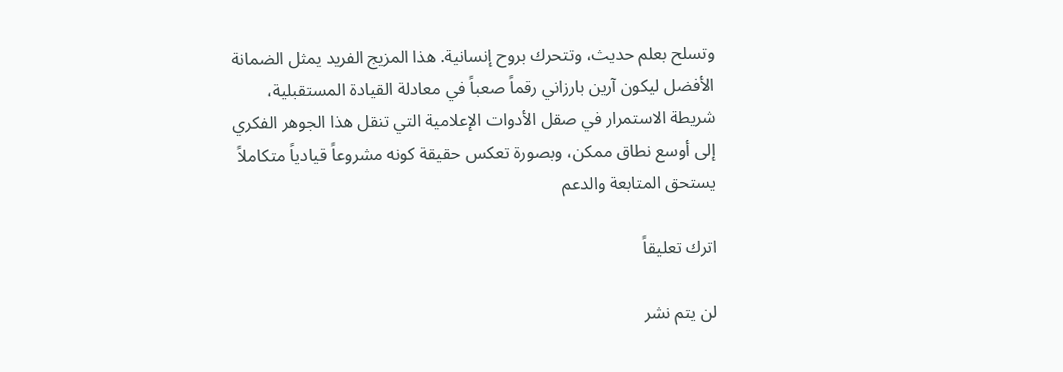وتسلح بعلم حديث، وتتحرك بروح إنسانية. هذا المزيج الفريد يمثل الضمانة الأفضل ليكون آرين بارزاني رقماً صعباً في معادلة القيادة المستقبلية، شريطة الاستمرار في صقل الأدوات الإعلامية التي تنقل هذا الجوهر الفكري إلى أوسع نطاق ممكن، وبصورة تعكس حقيقة كونه مشروعاً قيادياً متكاملاً يستحق المتابعة والدعم

اترك تعليقاً

لن يتم نشر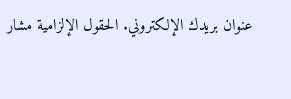عنوان بريدك الإلكتروني. الحقول الإلزامية مشار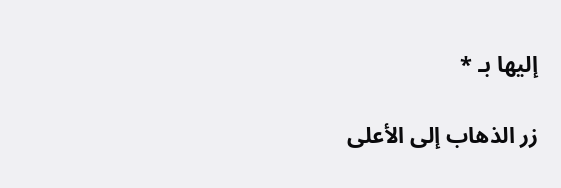إليها بـ *

زر الذهاب إلى الأعلى